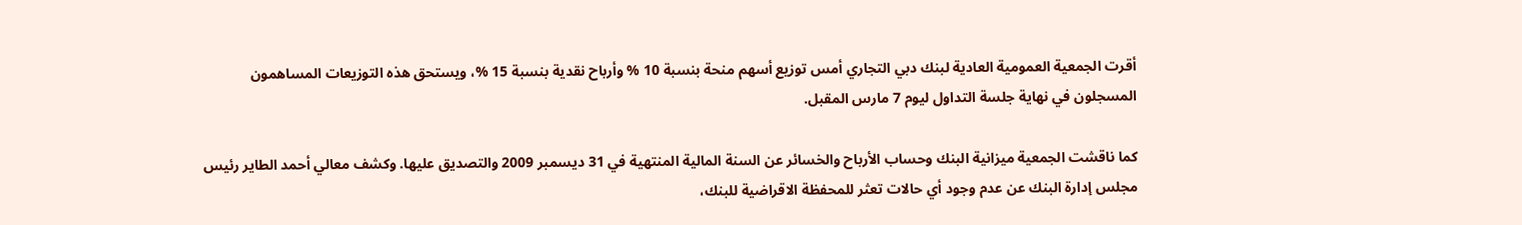أقرت الجمعية العمومية العادية لبنك دبي التجاري أمس توزيع أسهم منحة بنسبة 10 % وأرباح نقدية بنسبة 15 %، ويستحق هذه التوزيعات المساهمون المسجلون في نهاية جلسة التداول ليوم 7 مارس المقبل.

كما ناقشت الجمعية ميزانية البنك وحساب الأرباح والخسائر عن السنة المالية المنتهية في 31 ديسمبر 2009 والتصديق عليها. وكشف معالي أحمد الطاير رئيس مجلس إدارة البنك عن عدم وجود أي حالات تعثر للمحفظة الاقراضية للبنك،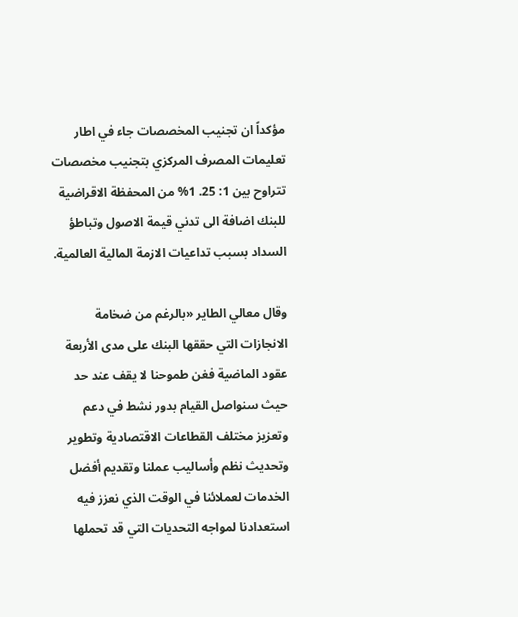مؤكداً ان تجنيب المخصصات جاء في اطار تعليمات المصرف المركزي بتجنيب مخصصات تتراوح بين 1: 25. 1% من المحفظة الاقراضية للبنك اضافة الى تدني قيمة الاصول وتباطؤ السداد بسبب تداعيات الازمة المالية العالمية.

وقال معالي الطاير «بالرغم من ضخامة الانجازات التي حققها البنك على مدى الأربعة عقود الماضية فغن طموحنا لا يقف عند حد حيث سنواصل القيام بدور نشط في دعم وتعزيز مختلف القطاعات الاقتصادية وتطوير وتحديث نظم وأساليب عملنا وتقديم أفضل الخدمات لعملائنا في الوقت الذي نعزز فيه استعدادنا لمواجه التحديات التي قد تحملها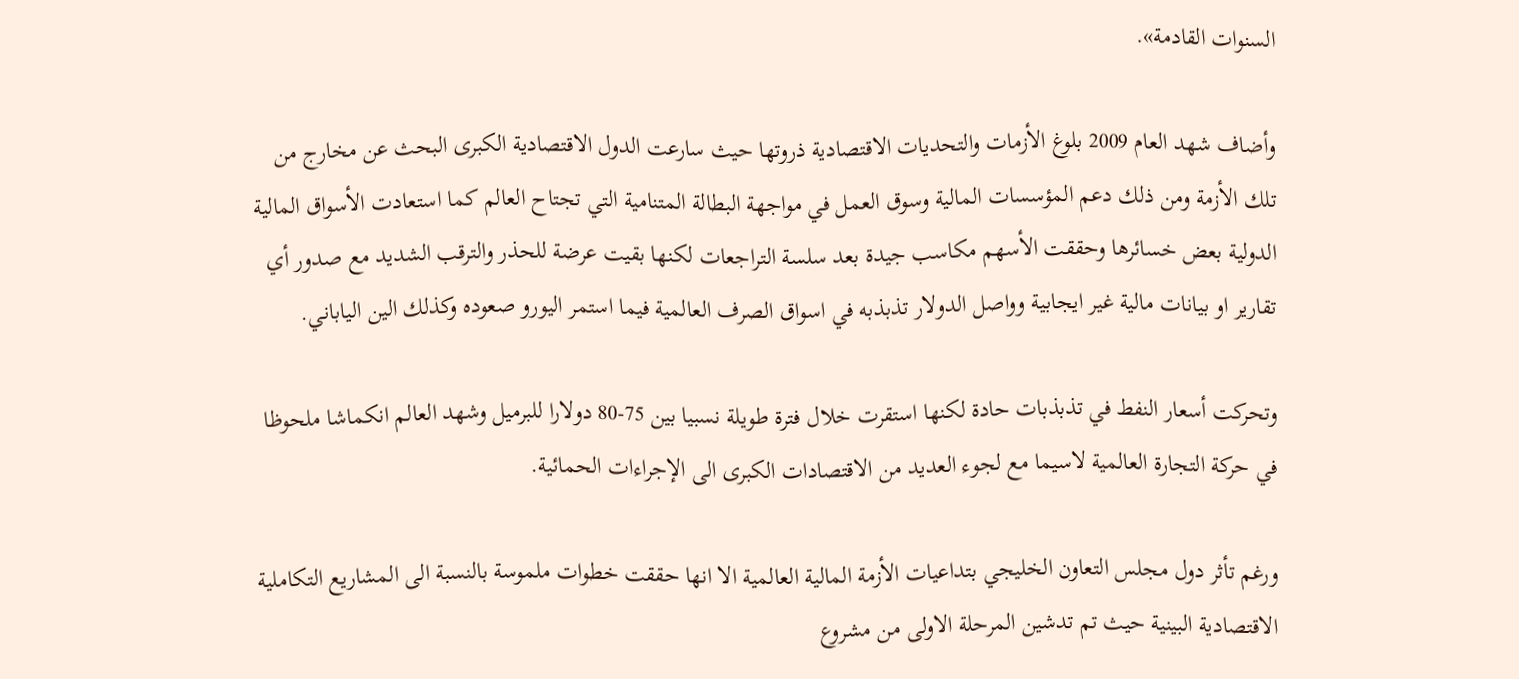السنوات القادمة».

وأضاف شهد العام 2009 بلوغ الأزمات والتحديات الاقتصادية ذروتها حيث سارعت الدول الاقتصادية الكبرى البحث عن مخارج من تلك الأزمة ومن ذلك دعم المؤسسات المالية وسوق العمل في مواجهة البطالة المتنامية التي تجتاح العالم كما استعادت الأسواق المالية الدولية بعض خسائرها وحققت الأسهم مكاسب جيدة بعد سلسة التراجعات لكنها بقيت عرضة للحذر والترقب الشديد مع صدور أي تقارير او بيانات مالية غير ايجابية وواصل الدولار تذبذبه في اسواق الصرف العالمية فيما استمر اليورو صعوده وكذلك الين الياباني.

وتحركت أسعار النفط في تذبذبات حادة لكنها استقرت خلال فترة طويلة نسبيا بين 75-80 دولارا للبرميل وشهد العالم انكماشا ملحوظا في حركة التجارة العالمية لاسيما مع لجوء العديد من الاقتصادات الكبرى الى الإجراءات الحمائية.

ورغم تأثر دول مجلس التعاون الخليجي بتداعيات الأزمة المالية العالمية الا انها حققت خطوات ملموسة بالنسبة الى المشاريع التكاملية الاقتصادية البينية حيث تم تدشين المرحلة الاولى من مشروع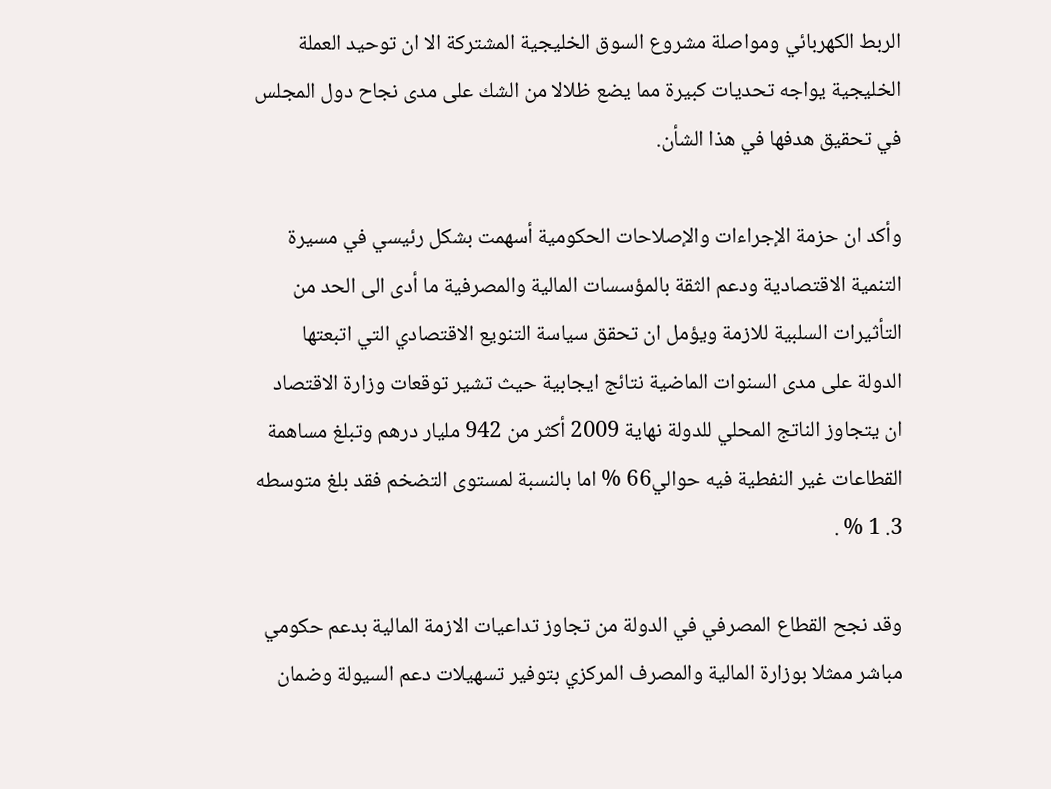الربط الكهربائي ومواصلة مشروع السوق الخليجية المشتركة الا ان توحيد العملة الخليجية يواجه تحديات كبيرة مما يضع ظلالا من الشك على مدى نجاح دول المجلس في تحقيق هدفها في هذا الشأن.

وأكد ان حزمة الإجراءات والإصلاحات الحكومية أسهمت بشكل رئيسي في مسيرة التنمية الاقتصادية ودعم الثقة بالمؤسسات المالية والمصرفية ما أدى الى الحد من التأثيرات السلبية للازمة ويؤمل ان تحقق سياسة التنويع الاقتصادي التي اتبعتها الدولة على مدى السنوات الماضية نتائج ايجابية حيث تشير توقعات وزارة الاقتصاد ان يتجاوز الناتج المحلي للدولة نهاية 2009 أكثر من 942 مليار درهم وتبلغ مساهمة القطاعات غير النفطية فيه حوالي66 % اما بالنسبة لمستوى التضخم فقد بلغ متوسطه 3. 1 % .

وقد نجح القطاع المصرفي في الدولة من تجاوز تداعيات الازمة المالية بدعم حكومي مباشر ممثلا بوزارة المالية والمصرف المركزي بتوفير تسهيلات دعم السيولة وضمان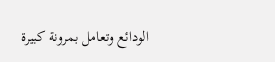الودائع وتعامل بمرونة كبيرة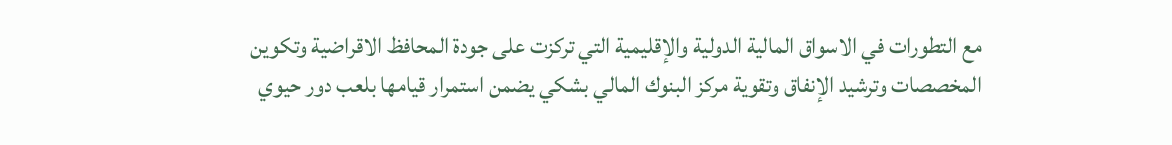مع التطورات في الاسواق المالية الدولية والإقليمية التي تركزت على جودة المحافظ الاقراضية وتكوين المخصصات وترشيد الإنفاق وتقوية مركز البنوك المالي بشكي يضمن استمرار قيامها بلعب دور حيوي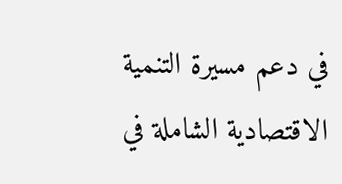في دعم مسيرة التنمية الاقتصادية الشاملة في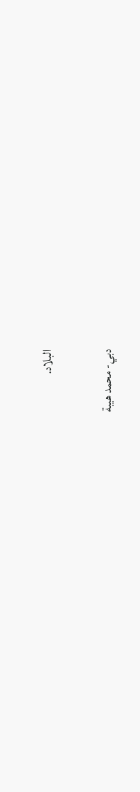البلاد.

دبي- محمد هيبة